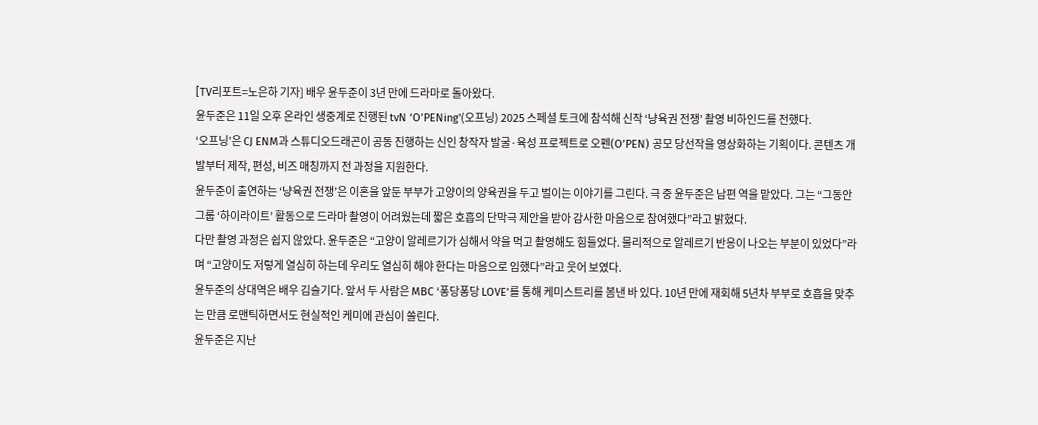[TV리포트=노은하 기자] 배우 윤두준이 3년 만에 드라마로 돌아왔다.
윤두준은 11일 오후 온라인 생중계로 진행된 tvN ‘O’PENing'(오프닝) 2025 스페셜 토크에 참석해 신작 ‘냥육권 전쟁’ 촬영 비하인드를 전했다.
‘오프닝’은 CJ ENM과 스튜디오드래곤이 공동 진행하는 신인 창작자 발굴·육성 프로젝트로 오펜(O’PEN) 공모 당선작을 영상화하는 기획이다. 콘텐츠 개발부터 제작, 편성, 비즈 매칭까지 전 과정을 지원한다.
윤두준이 출연하는 ‘냥육권 전쟁’은 이혼을 앞둔 부부가 고양이의 양육권을 두고 벌이는 이야기를 그린다. 극 중 윤두준은 남편 역을 맡았다. 그는 “그동안 그룹 ‘하이라이트’ 활동으로 드라마 촬영이 어려웠는데 짧은 호흡의 단막극 제안을 받아 감사한 마음으로 참여했다”라고 밝혔다.
다만 촬영 과정은 쉽지 않았다. 윤두준은 “고양이 알레르기가 심해서 약을 먹고 촬영해도 힘들었다. 물리적으로 알레르기 반응이 나오는 부분이 있었다”라며 “고양이도 저렇게 열심히 하는데 우리도 열심히 해야 한다는 마음으로 임했다”라고 웃어 보였다.
윤두준의 상대역은 배우 김슬기다. 앞서 두 사람은 MBC ‘퐁당퐁당 LOVE’를 통해 케미스트리를 봄낸 바 있다. 10년 만에 재회해 5년차 부부로 호흡을 맞추는 만큼 로맨틱하면서도 현실적인 케미에 관심이 쏠린다.
윤두준은 지난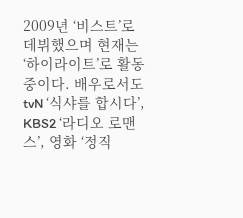2009년 ‘비스트’로 데뷔했으며 현재는 ‘하이라이트’로 활동 중이다. 배우로서도 tvN ‘식샤를 합시다’, KBS2 ‘라디오 로맨스’, 영화 ‘정직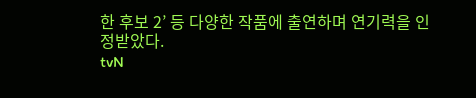한 후보 2’ 등 다양한 작품에 출연하며 연기력을 인정받았다.
tvN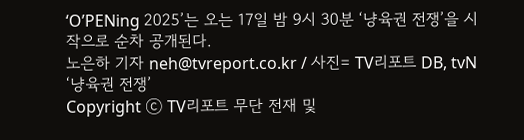‘O’PENing 2025’는 오는 17일 밤 9시 30분 ‘냥육권 전쟁’을 시작으로 순차 공개된다.
노은하 기자 neh@tvreport.co.kr / 사진= TV리포트 DB, tvN ‘냥육권 전쟁’
Copyright ⓒ TV리포트 무단 전재 및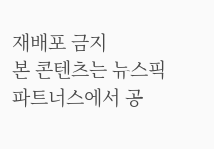재배포 금지
본 콘텐츠는 뉴스픽 파트너스에서 공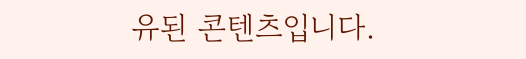유된 콘텐츠입니다.